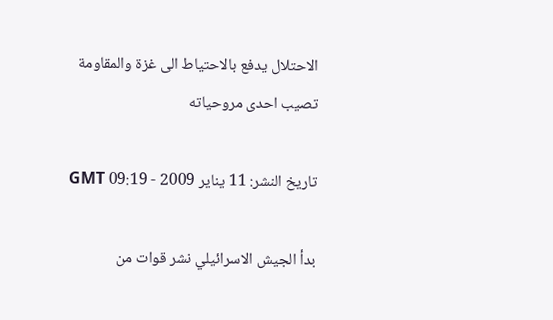الاحتلال يدفع بالاحتياط الى غزة والمقاومة تصيب احدى مروحياته

تاريخ النشر: 11 يناير 2009 - 09:19 GMT

بدأ الجيش الاسرائيلي نشر قوات من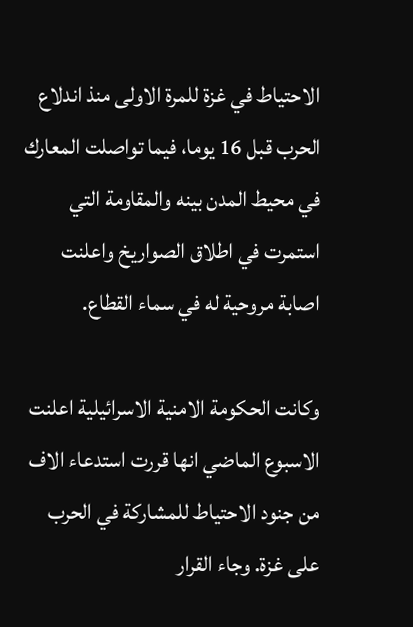الاحتياط في غزة للمرة الاولى منذ اندلاع الحرب قبل 16 يوما، فيما تواصلت المعارك في محيط المدن بينه والمقاومة التي استمرت في اطلاق الصواريخ واعلنت اصابة مروحية له في سماء القطاع.

وكانت الحكومة الامنية الاسرائيلية اعلنت الاسبوع الماضي انها قررت استدعاء الاف من جنود الاحتياط للمشاركة في الحرب على غزة. وجاء القرار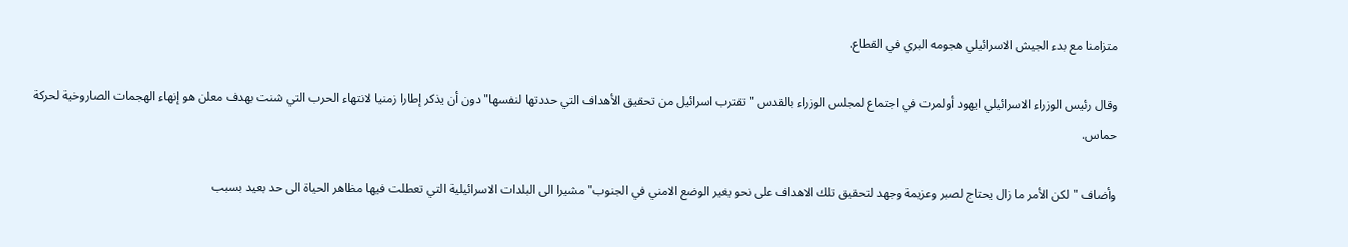متزامنا مع بدء الجيش الاسرائيلي هجومه البري في القطاع.

وقال رئيس الوزراء الاسرائيلي ايهود أولمرت في اجتماع لمجلس الوزراء بالقدس "تقترب اسرائيل من تحقيق الأهداف التي حددتها لنفسها" دون أن يذكر إطارا زمنيا لانتهاء الحرب التي شنت بهدف معلن هو إنهاء الهجمات الصاروخية لحركة حماس.

وأضاف "لكن الأمر ما زال يحتاج لصبر وعزيمة وجهد لتحقيق تلك الاهداف على نحو يغير الوضع الامني في الجنوب" مشيرا الى البلدات الاسرائيلية التي تعطلت فيها مظاهر الحياة الى حد بعيد بسبب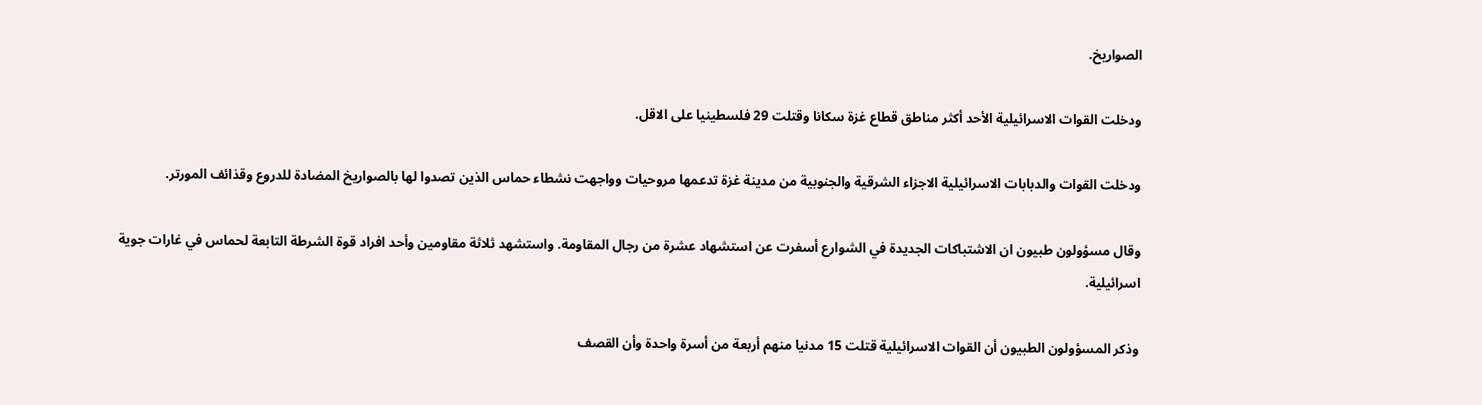الصواريخ.

ودخلت القوات الاسرائيلية الأحد أكثر مناطق قطاع غزة سكانا وقتلت 29 فلسطينيا على الاقل.

ودخلت القوات والدبابات الاسرائيلية الاجزاء الشرقية والجنوبية من مدينة غزة تدعمها مروحيات وواجهت نشطاء حماس الذين تصدوا لها بالصواريخ المضادة للدروع وقذائف المورتر.

وقال مسؤولون طبيون ان الاشتباكات الجديدة في الشوارع أسفرت عن استشهاد عشرة من رجال المقاومة. واستشهد ثلاثة مقاومين وأحد افراد قوة الشرطة التابعة لحماس في غارات جوية اسرائيلية.

وذكر المسؤولون الطبيون أن القوات الاسرائيلية قتلت 15 مدنيا منهم أربعة من أسرة واحدة وأن القصف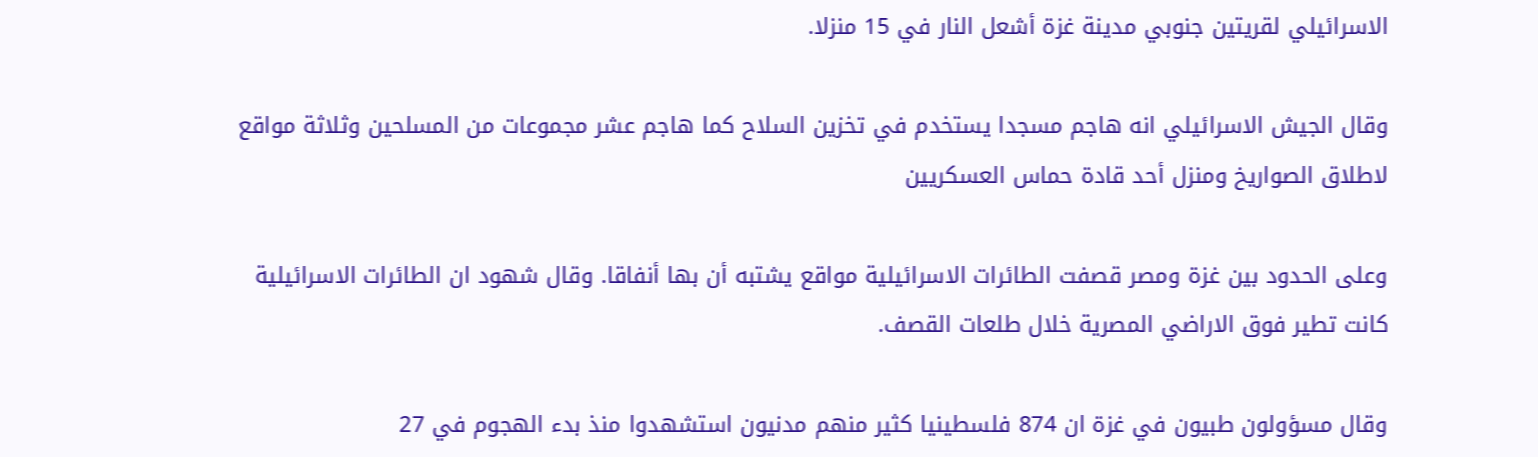الاسرائيلي لقريتين جنوبي مدينة غزة أشعل النار في 15 منزلا.

وقال الجيش الاسرائيلي انه هاجم مسجدا يستخدم في تخزين السلاح كما هاجم عشر مجموعات من المسلحين وثلاثة مواقع لاطلاق الصواريخ ومنزل أحد قادة حماس العسكريين

وعلى الحدود بين غزة ومصر قصفت الطائرات الاسرائيلية مواقع يشتبه أن بها أنفاقا. وقال شهود ان الطائرات الاسرائيلية كانت تطير فوق الاراضي المصرية خلال طلعات القصف.

وقال مسؤولون طبيون في غزة ان 874 فلسطينيا كثير منهم مدنيون استشهدوا منذ بدء الهجوم في 27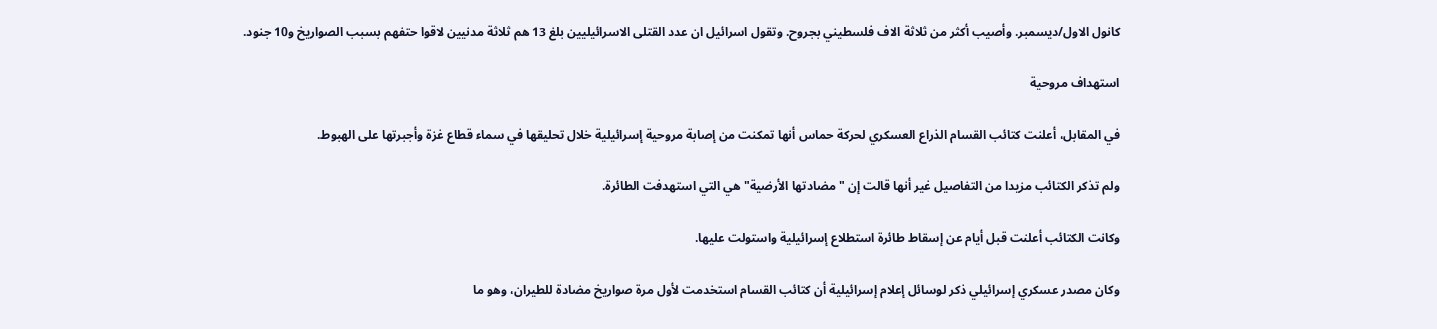كانول الاول/ديسمبر. وأصيب أكثر من ثلاثة الاف فلسطيني بجروح. وتقول اسرائيل ان عدد القتلى الاسرائيليين بلغ 13 هم ثلاثة مدنيين لاقوا حتفهم بسبب الصواريخ و10 جنود.

استهداف مروحية

في المقابل، أعلنت كتائب القسام الذراع العسكري لحركة حماس أنها تمكنت من إصابة مروحية إسرائيلية خلال تحليقها في سماء قطاع غزة وأجبرتها على الهبوط.

ولم تذكر الكتائب مزيدا من التفاصيل غير أنها قالت إن "مضادتها الأرضية" هي التي استهدفت الطائرة.

وكانت الكتائب أعلنت قبل أيام عن إسقاط طائرة استطلاع إسرائيلية واستولت عليها.

وكان مصدر عسكري إسرائيلي ذكر لوسائل إعلام إسرائيلية أن كتائب القسام استخدمت لأول مرة صواريخ مضادة للطيران، وهو ما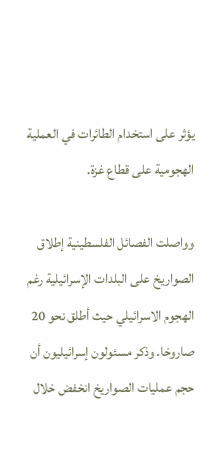يؤثر على استخدام الطائرات في العملية الهجومية على قطاع غزة.

وواصلت الفصائل الفلسطينية إطلاق الصواريخ على البلدات الإسرائيلية رغم الهجوم الاسرائيلي حيث أطلق نحو 20 صاروخا. وذكر مسئولون إسرائيليون أن حجم عمليات الصواريخ انخفض خلال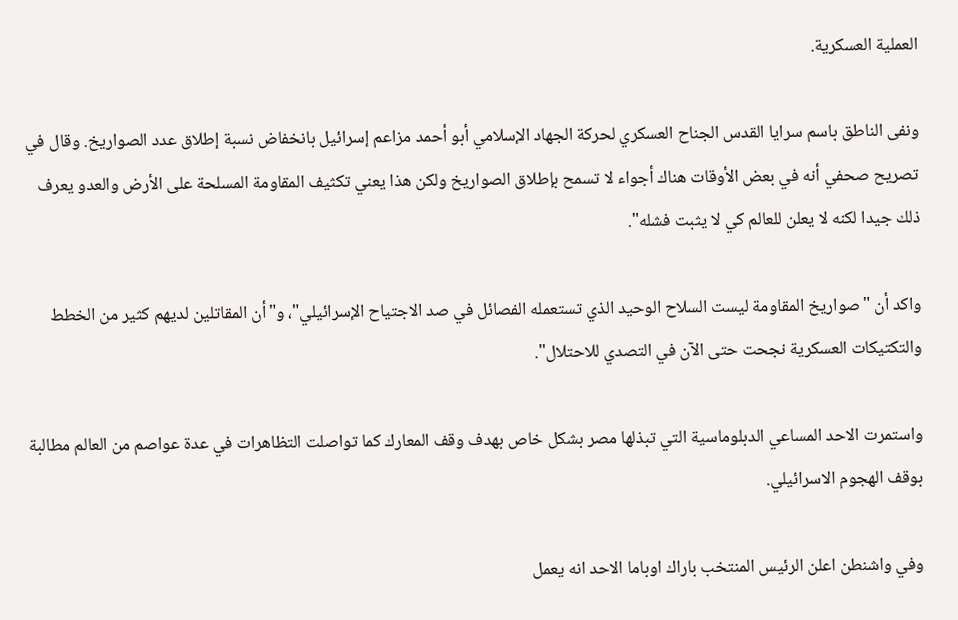العملية العسكرية.

ونفى الناطق باسم سرايا القدس الجناح العسكري لحركة الجهاد الإسلامي أبو أحمد مزاعم إسرائيل بانخفاض نسبة إطلاق عدد الصواريخ. وقال في تصريح صحفي أنه في بعض الأوقات هناك أجواء لا تسمح بإطلاق الصواريخ ولكن هذا يعني تكثيف المقاومة المسلحة على الأرض والعدو يعرف ذلك جيدا لكنه لا يعلن للعالم كي لا يثبت فشله".

واكد أن "صواريخ المقاومة ليست السلاح الوحيد الذي تستعمله الفصائل في صد الاجتياح الإسرائيلي"، و"أن المقاتلين لديهم كثير من الخطط والتكتيكات العسكرية نجحت حتى الآن في التصدي للاحتلال".

واستمرت الاحد المساعي الدبلوماسية التي تبذلها مصر بشكل خاص بهدف وقف المعارك كما تواصلت التظاهرات في عدة عواصم من العالم مطالبة بوقف الهجوم الاسرائيلي.

وفي واشنطن اعلن الرئيس المنتخب باراك اوباما الاحد انه يعمل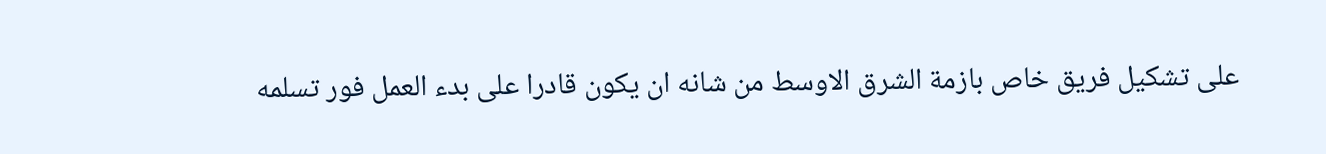على تشكيل فريق خاص بازمة الشرق الاوسط من شانه ان يكون قادرا على بدء العمل فور تسلمه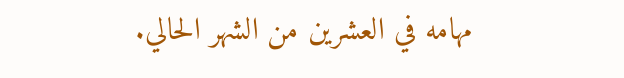مهامه في العشرين من الشهر الحالي.